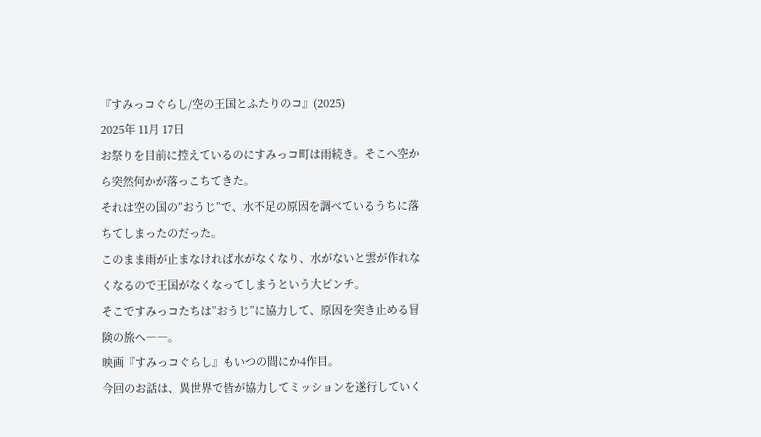『すみっコぐらし/空の王国とふたりのコ』(2025)
2025年 11月 17日
お祭りを目前に控えているのにすみっコ町は雨続き。そこへ空から突然何かが落っこちてきた。
それは空の国の”おうじ”で、水不足の原因を調べているうちに落ちてしまったのだった。
このまま雨が止まなければ水がなくなり、水がないと雲が作れなくなるので王国がなくなってしまうという大ピンチ。
そこですみっコたちは”おうじ”に協力して、原因を突き止める冒険の旅へ――。
映画『すみっコぐらし』もいつの間にか4作目。
今回のお話は、異世界で皆が協力してミッションを遂行していく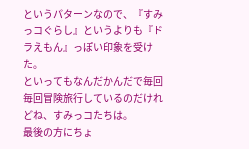というパターンなので、『すみっコぐらし』というよりも『ドラえもん』っぽい印象を受けた。
といってもなんだかんだで毎回毎回冒険旅行しているのだけれどね、すみっコたちは。
最後の方にちょ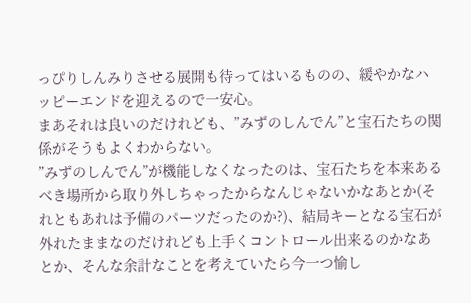っぴりしんみりさせる展開も待ってはいるものの、緩やかなハッピーエンドを迎えるので一安心。
まあそれは良いのだけれども、”みずのしんでん”と宝石たちの関係がそうもよくわからない。
”みずのしんでん”が機能しなくなったのは、宝石たちを本来あるべき場所から取り外しちゃったからなんじゃないかなあとか(それともあれは予備のパーツだったのか?)、結局キーとなる宝石が外れたままなのだけれども上手くコントロール出来るのかなあとか、そんな余計なことを考えていたら今一つ愉し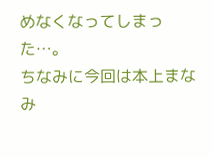めなくなってしまった…。
ちなみに今回は本上まなみ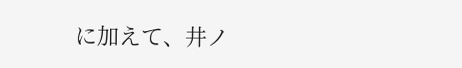に加えて、井ノ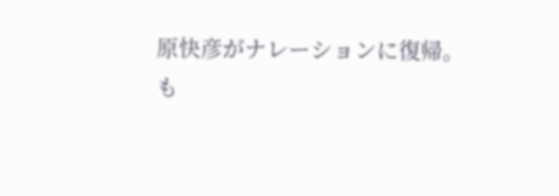原快彦がナレーションに復帰。
も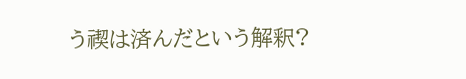う禊は済んだという解釈?